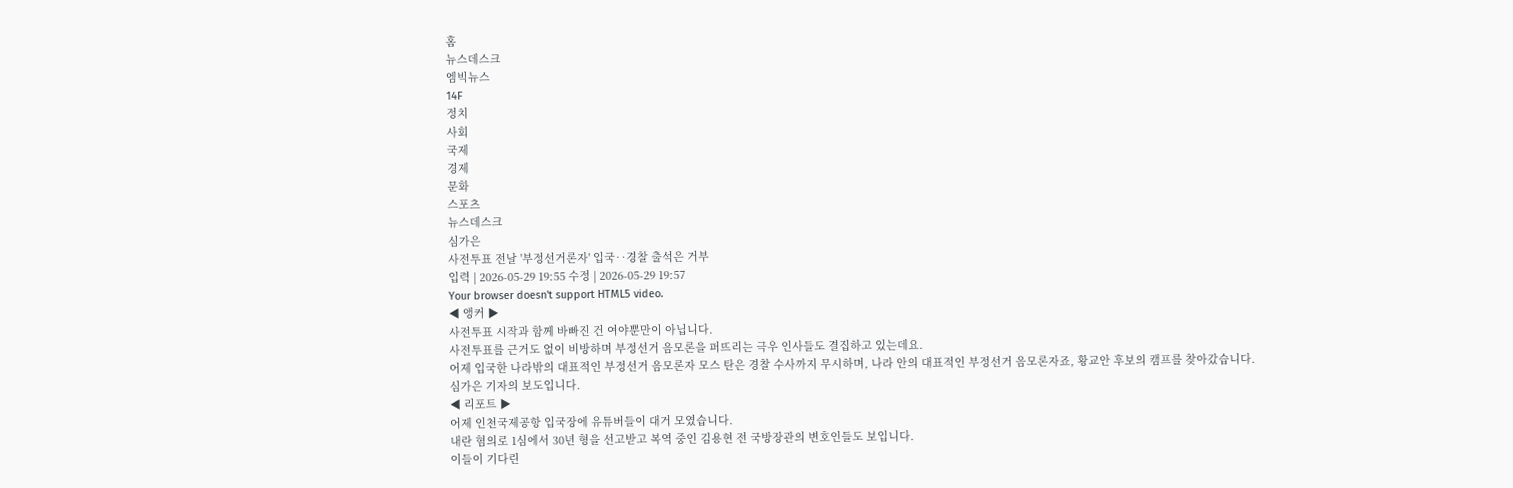홈
뉴스데스크
엠빅뉴스
14F
정치
사회
국제
경제
문화
스포츠
뉴스데스크
심가은
사전투표 전날 '부정선거론자' 입국‥경찰 출석은 거부
입력 | 2026-05-29 19:55 수정 | 2026-05-29 19:57
Your browser doesn't support HTML5 video.
◀ 앵커 ▶
사전투표 시작과 함께 바빠진 건 여야뿐만이 아닙니다.
사전투표를 근거도 없이 비방하며 부정선거 음모론을 퍼뜨리는 극우 인사들도 결집하고 있는데요.
어제 입국한 나라밖의 대표적인 부정선거 음모론자 모스 탄은 경찰 수사까지 무시하며, 나라 안의 대표적인 부정선거 음모론자죠, 황교안 후보의 캠프를 찾아갔습니다.
심가은 기자의 보도입니다.
◀ 리포트 ▶
어제 인천국제공항 입국장에 유튜버들이 대거 모였습니다.
내란 혐의로 1심에서 30년 형을 선고받고 복역 중인 김용현 전 국방장관의 변호인들도 보입니다.
이들이 기다린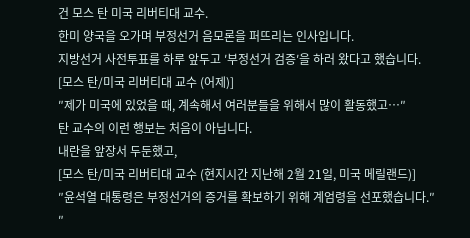건 모스 탄 미국 리버티대 교수.
한미 양국을 오가며 부정선거 음모론을 퍼뜨리는 인사입니다.
지방선거 사전투표를 하루 앞두고 ′부정선거 검증′을 하러 왔다고 했습니다.
[모스 탄/미국 리버티대 교수 (어제)]
″제가 미국에 있었을 때, 계속해서 여러분들을 위해서 많이 활동했고…″
탄 교수의 이런 행보는 처음이 아닙니다.
내란을 앞장서 두둔했고,
[모스 탄/미국 리버티대 교수 (현지시간 지난해 2월 21일, 미국 메릴랜드)]
″윤석열 대통령은 부정선거의 증거를 확보하기 위해 계엄령을 선포했습니다.″
″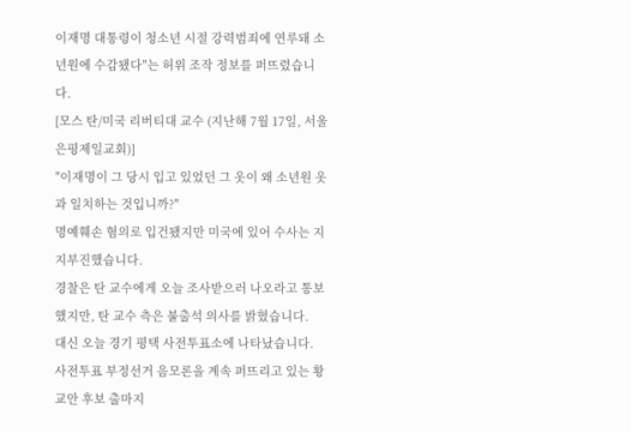이재명 대통령이 청소년 시절 강력범죄에 연루돼 소년원에 수감됐다″는 허위 조작 정보를 퍼뜨렸습니다.
[모스 탄/미국 리버티대 교수 (지난해 7월 17일, 서울 은평제일교회)]
″이재명이 그 당시 입고 있었던 그 옷이 왜 소년원 옷과 일치하는 것입니까?″
명예훼손 혐의로 입건됐지만 미국에 있어 수사는 지지부진했습니다.
경찰은 탄 교수에게 오늘 조사받으러 나오라고 통보했지만, 탄 교수 측은 불출석 의사를 밝혔습니다.
대신 오늘 경기 평택 사전투표소에 나타났습니다.
사전투표 부정선거 음모론을 계속 퍼뜨리고 있는 황교안 후보 출마지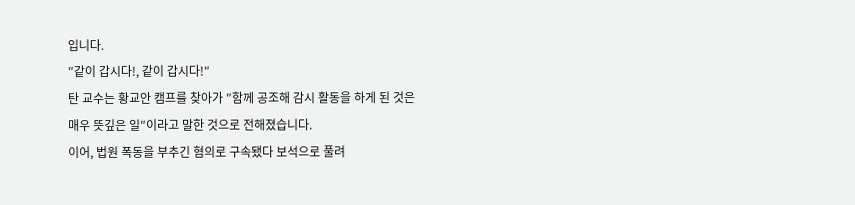입니다.
″같이 갑시다!, 같이 갑시다!″
탄 교수는 황교안 캠프를 찾아가 ″함께 공조해 감시 활동을 하게 된 것은 매우 뜻깊은 일″이라고 말한 것으로 전해졌습니다.
이어, 법원 폭동을 부추긴 혐의로 구속됐다 보석으로 풀려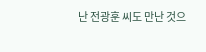난 전광훈 씨도 만난 것으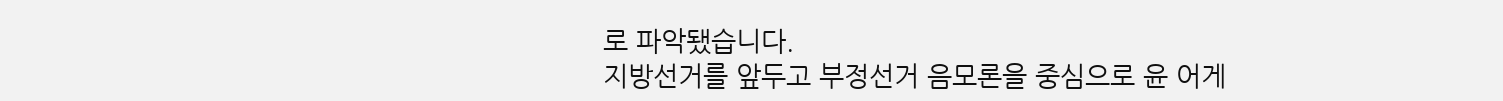로 파악됐습니다.
지방선거를 앞두고 부정선거 음모론을 중심으로 윤 어게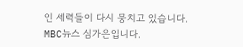인 세력들이 다시 뭉치고 있습니다.
MBC뉴스 심가은입니다.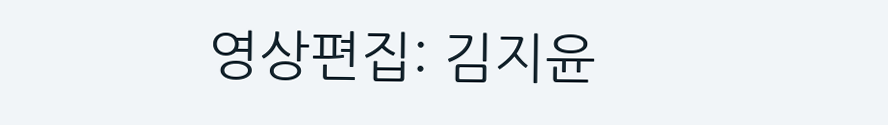영상편집: 김지윤